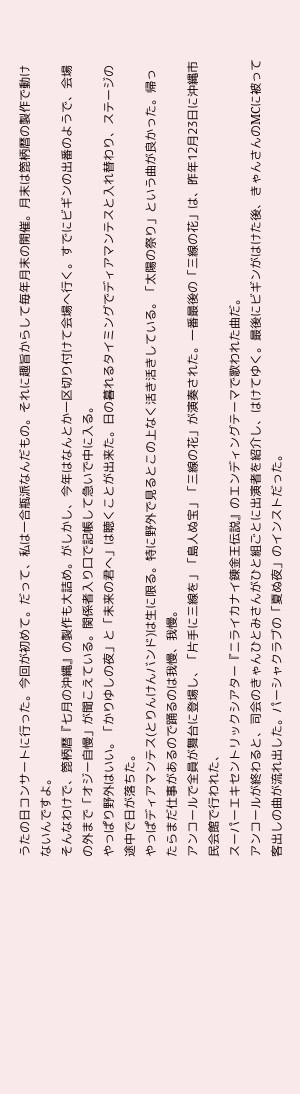うたの日コンサートに行った。今回が初めて。だって、私は一合瓶派なんだもの。それに趣旨からして毎年月末の開催。月末は箆柄暦の製作で動けないんですよ。
そんなわけで、箆柄暦『七月の沖縄』の製作も大詰め。がしかし、今年はなんとか一区切り付けて会場へ行く。すでにビギンの出番のようで、会場の外まで「オジー自慢」が聞こえている。関係者入り口で記帳して急いで中に入る。
やっぱり野外はいい。「かりゆしの夜」と「未来の君へ」は聴くことが出来た。日の暮れるタイミングでディアマンテスと入れ替わり、ステージの途中で日が落ちた。
やっぱディアマンテス(とりんけんバンド)は生に限る。特に野外で見るとこの上なく活き活きしている。「太陽の祭り」という曲が良かった。帰ったらまだ仕事があるので踊るのは我慢、我慢。
アンコールで全員が舞台に登場し、「片手に三線を」「島人ぬ宝」「三線の花」が演奏された。一番最後の「三線の花」は、昨年12月23日に沖縄市民会館で行われた、
スーパーエキセントリックシアター『ニライカナイ錬金王伝説』のエンディングテーマで歌われた曲だ。
アンコールが終わると、司会のきゃんひとみさんがひと組ごとに出演者を紹介し、はけてゆく。最後にビギンがはけた後、きゃんさんのMCに被って客出しの曲が流れ出した。パーシャクラブの「夏ぬ夜」のインストだった。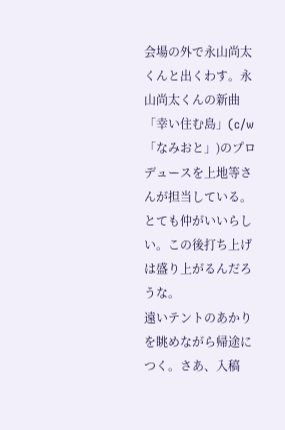会場の外で永山尚太くんと出くわす。永山尚太くんの新曲「幸い住む島」(c/w「なみおと」)のプロデュースを上地等さんが担当している。とても仲がいいらしい。この後打ち上げは盛り上がるんだろうな。
遠いテントのあかりを眺めながら帰途につく。さあ、入稿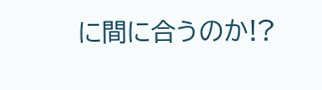に間に合うのか!?